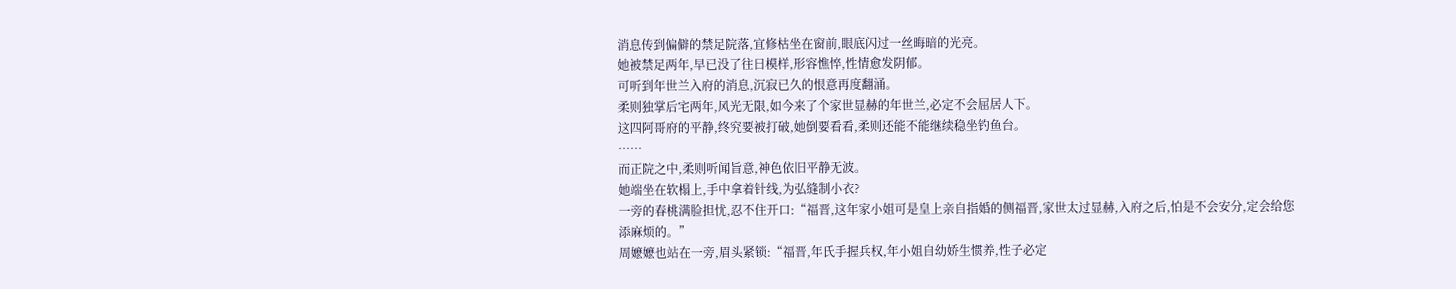消息传到偏僻的禁足院落,宜修枯坐在窗前,眼底闪过一丝晦暗的光亮。
她被禁足两年,早已没了往日模样,形容憔悴,性情愈发阴郁。
可听到年世兰入府的消息,沉寂已久的恨意再度翻涌。
柔则独掌后宅两年,风光无限,如今来了个家世显赫的年世兰,必定不会屈居人下。
这四阿哥府的平静,终究要被打破,她倒要看看,柔则还能不能继续稳坐钓鱼台。
……
而正院之中,柔则听闻旨意,神色依旧平静无波。
她端坐在软榻上,手中拿着针线,为弘缝制小衣?
一旁的春桃满脸担忧,忍不住开口:“福晋,这年家小姐可是皇上亲自指婚的侧福晋,家世太过显赫,入府之后,怕是不会安分,定会给您添麻烦的。”
周嬷嬷也站在一旁,眉头紧锁:“福晋,年氏手握兵权,年小姐自幼娇生惯养,性子必定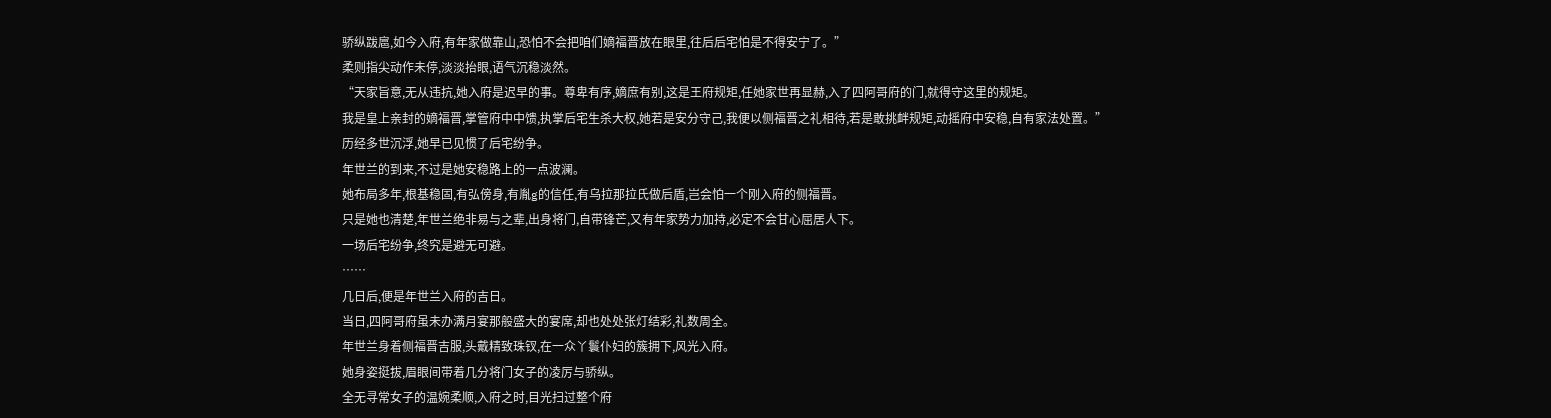骄纵跋扈,如今入府,有年家做靠山,恐怕不会把咱们嫡福晋放在眼里,往后后宅怕是不得安宁了。”
柔则指尖动作未停,淡淡抬眼,语气沉稳淡然。
“天家旨意,无从违抗,她入府是迟早的事。尊卑有序,嫡庶有别,这是王府规矩,任她家世再显赫,入了四阿哥府的门,就得守这里的规矩。
我是皇上亲封的嫡福晋,掌管府中中馈,执掌后宅生杀大权,她若是安分守己,我便以侧福晋之礼相待,若是敢挑衅规矩,动摇府中安稳,自有家法处置。”
历经多世沉浮,她早已见惯了后宅纷争。
年世兰的到来,不过是她安稳路上的一点波澜。
她布局多年,根基稳固,有弘傍身,有胤g的信任,有乌拉那拉氏做后盾,岂会怕一个刚入府的侧福晋。
只是她也清楚,年世兰绝非易与之辈,出身将门,自带锋芒,又有年家势力加持,必定不会甘心屈居人下。
一场后宅纷争,终究是避无可避。
……
几日后,便是年世兰入府的吉日。
当日,四阿哥府虽未办满月宴那般盛大的宴席,却也处处张灯结彩,礼数周全。
年世兰身着侧福晋吉服,头戴精致珠钗,在一众丫鬟仆妇的簇拥下,风光入府。
她身姿挺拔,眉眼间带着几分将门女子的凌厉与骄纵。
全无寻常女子的温婉柔顺,入府之时,目光扫过整个府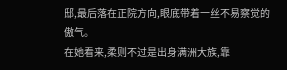邸,最后落在正院方向,眼底带着一丝不易察觉的傲气。
在她看来,柔则不过是出身满洲大族,靠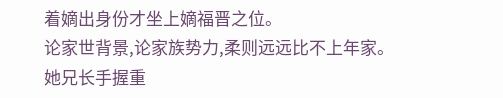着嫡出身份才坐上嫡福晋之位。
论家世背景,论家族势力,柔则远远比不上年家。
她兄长手握重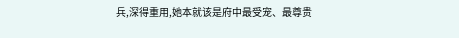兵,深得重用,她本就该是府中最受宠、最尊贵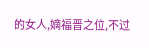的女人,嫡福晋之位,不过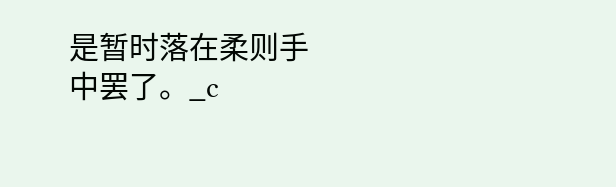是暂时落在柔则手中罢了。_c